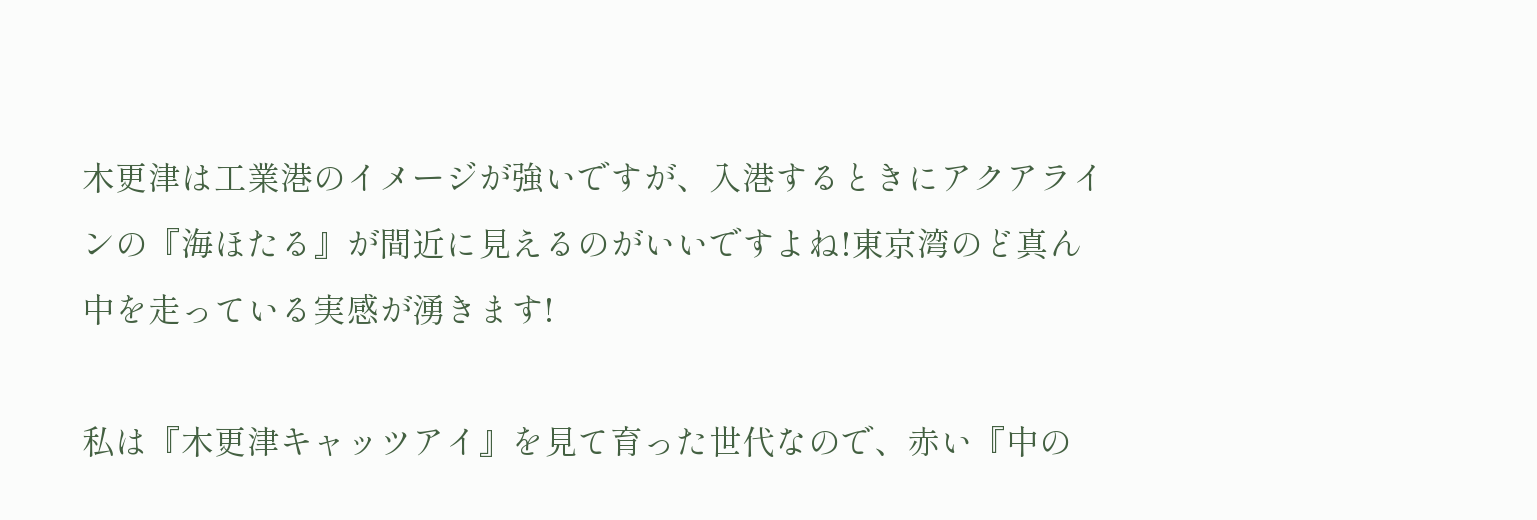木更津は工業港のイメージが強いですが、入港するときにアクアラインの『海ほたる』が間近に見えるのがいいですよね!東京湾のど真ん中を走っている実感が湧きます!

私は『木更津キャッツアイ』を見て育った世代なので、赤い『中の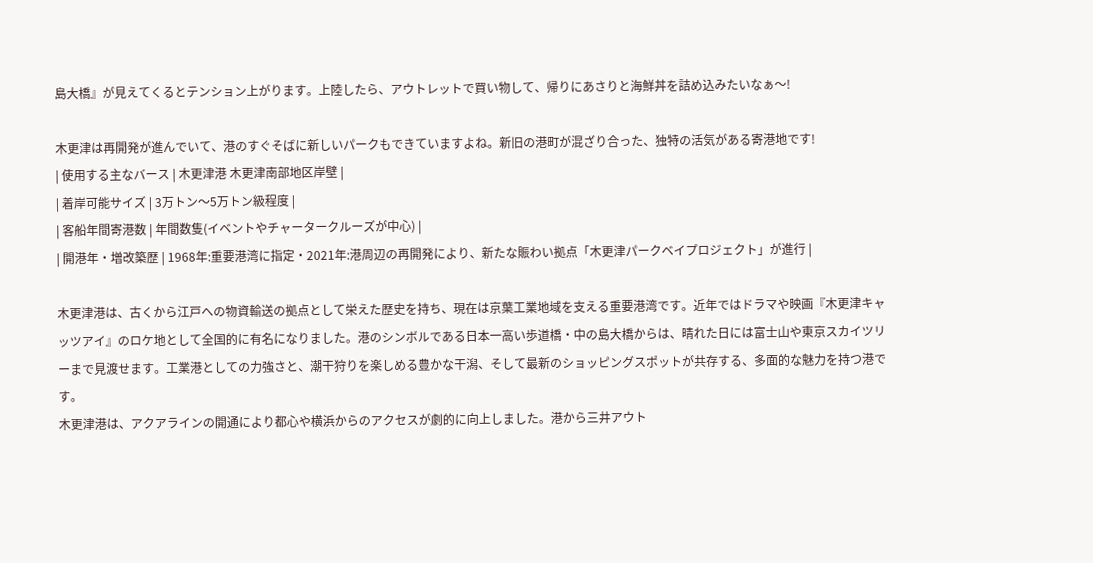島大橋』が見えてくるとテンション上がります。上陸したら、アウトレットで買い物して、帰りにあさりと海鮮丼を詰め込みたいなぁ〜!

木更津は再開発が進んでいて、港のすぐそばに新しいパークもできていますよね。新旧の港町が混ざり合った、独特の活気がある寄港地です!
| 使用する主なバース | 木更津港 木更津南部地区岸壁 |
| 着岸可能サイズ | 3万トン〜5万トン級程度 |
| 客船年間寄港数 | 年間数隻(イベントやチャータークルーズが中心) |
| 開港年・増改築歴 | 1968年:重要港湾に指定・2021年:港周辺の再開発により、新たな賑わい拠点「木更津パークベイプロジェクト」が進行 |

木更津港は、古くから江戸への物資輸送の拠点として栄えた歴史を持ち、現在は京葉工業地域を支える重要港湾です。近年ではドラマや映画『木更津キャッツアイ』のロケ地として全国的に有名になりました。港のシンボルである日本一高い歩道橋・中の島大橋からは、晴れた日には富士山や東京スカイツリーまで見渡せます。工業港としての力強さと、潮干狩りを楽しめる豊かな干潟、そして最新のショッピングスポットが共存する、多面的な魅力を持つ港です。
木更津港は、アクアラインの開通により都心や横浜からのアクセスが劇的に向上しました。港から三井アウト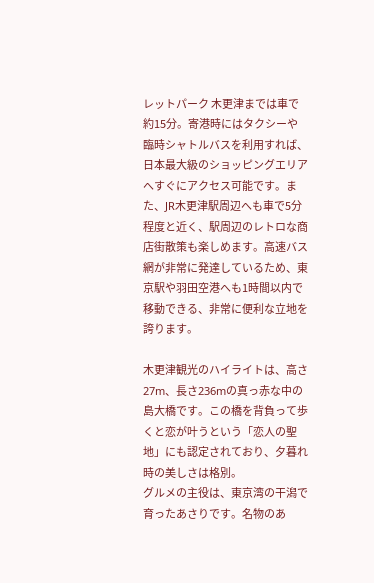レットパーク 木更津までは車で約15分。寄港時にはタクシーや臨時シャトルバスを利用すれば、日本最大級のショッピングエリアへすぐにアクセス可能です。また、JR木更津駅周辺へも車で5分程度と近く、駅周辺のレトロな商店街散策も楽しめます。高速バス網が非常に発達しているため、東京駅や羽田空港へも1時間以内で移動できる、非常に便利な立地を誇ります。

木更津観光のハイライトは、高さ27m、長さ236mの真っ赤な中の島大橋です。この橋を背負って歩くと恋が叶うという「恋人の聖地」にも認定されており、夕暮れ時の美しさは格別。
グルメの主役は、東京湾の干潟で育ったあさりです。名物のあ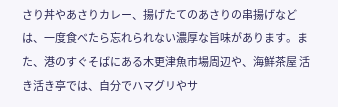さり丼やあさりカレー、揚げたてのあさりの串揚げなどは、一度食べたら忘れられない濃厚な旨味があります。また、港のすぐそばにある木更津魚市場周辺や、海鮮茶屋 活き活き亭では、自分でハマグリやサ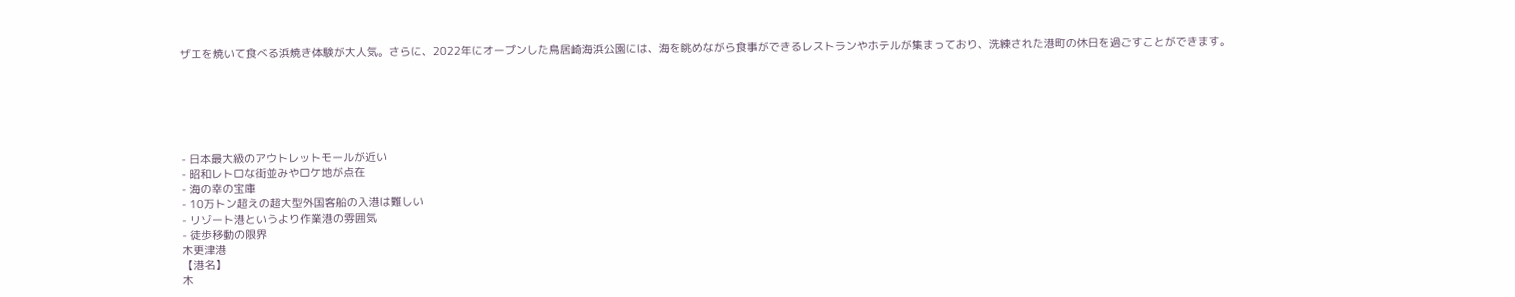ザエを焼いて食べる浜焼き体験が大人気。さらに、2022年にオープンした鳥居崎海浜公園には、海を眺めながら食事ができるレストランやホテルが集まっており、洗練された港町の休日を過ごすことができます。






- 日本最大級のアウトレットモールが近い
- 昭和レトロな街並みやロケ地が点在
- 海の幸の宝庫
- 10万トン超えの超大型外国客船の入港は難しい
- リゾート港というより作業港の雰囲気
- 徒歩移動の限界
木更津港
【港名】
木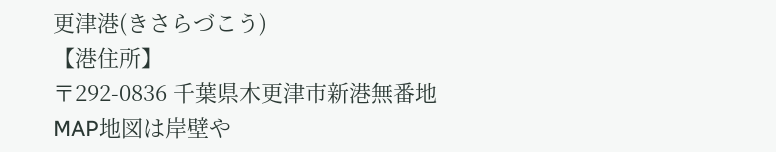更津港(きさらづこう)
【港住所】
〒292-0836 千葉県木更津市新港無番地
MAP地図は岸壁や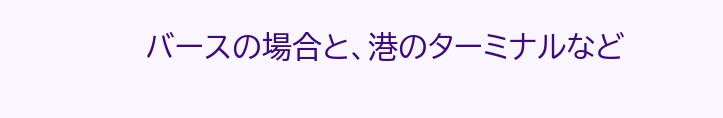バースの場合と、港のターミナルなど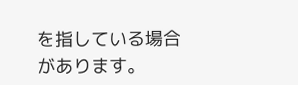を指している場合があります。